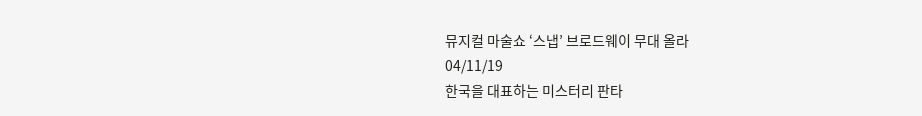뮤지컬 마술쇼 ‘스냅’ 브로드웨이 무대 올라
04/11/19
한국을 대표하는 미스터리 판타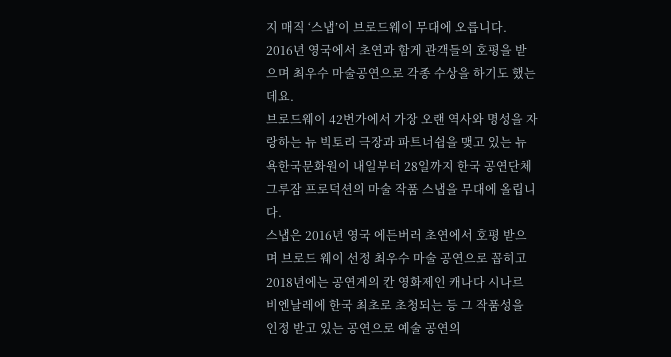지 매직 ‘스냅’이 브로드웨이 무대에 오릅니다.
2016년 영국에서 초연과 함게 관객들의 호평을 받으며 최우수 마술공연으로 각종 수상을 하기도 했는데요.
브로드웨이 42번가에서 가장 오랜 역사와 명성을 자랑하는 뉴 빅토리 극장과 파트너쉽을 맺고 있는 뉴욕한국문화원이 내일부터 28일까지 한국 공연단체 그루잠 프로덕션의 마술 작품 스냅을 무대에 올립니다.
스냅은 2016년 영국 에든버러 초연에서 호평 받으며 브로드 웨이 선정 최우수 마술 공연으로 꼽히고 2018년에는 공연계의 칸 영화제인 캐나다 시나르 비엔날레에 한국 최초로 초청되는 등 그 작품성을 인정 받고 있는 공연으로 예술 공연의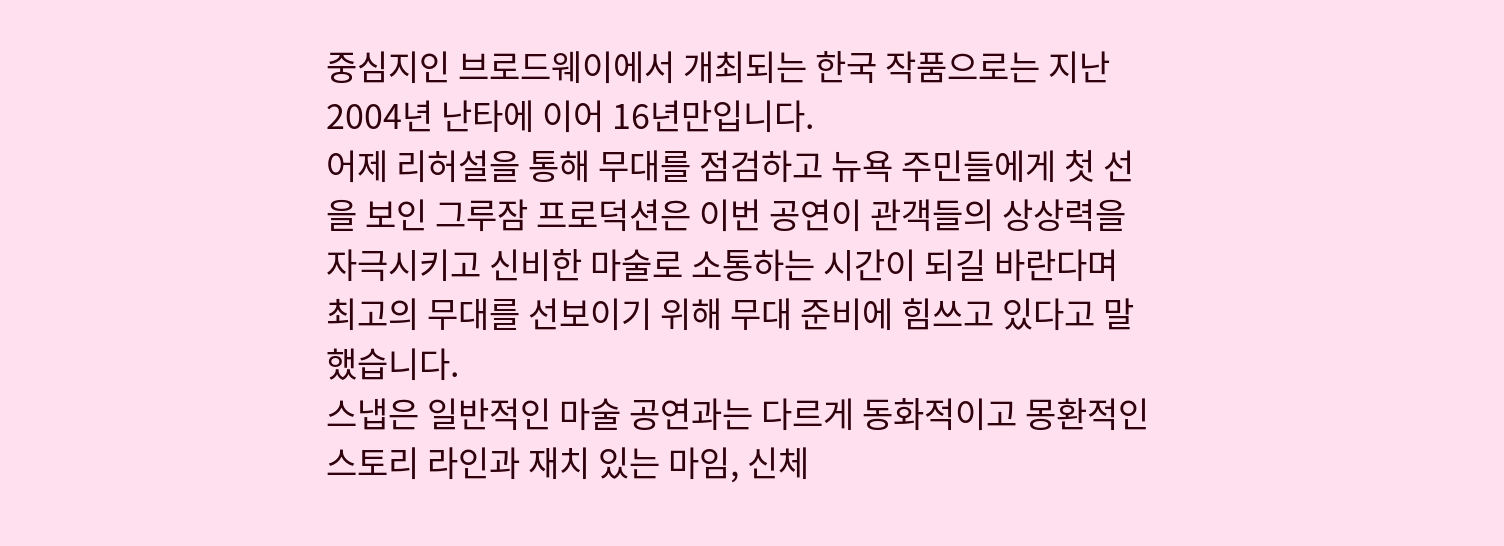중심지인 브로드웨이에서 개최되는 한국 작품으로는 지난 2004년 난타에 이어 16년만입니다.
어제 리허설을 통해 무대를 점검하고 뉴욕 주민들에게 첫 선을 보인 그루잠 프로덕션은 이번 공연이 관객들의 상상력을 자극시키고 신비한 마술로 소통하는 시간이 되길 바란다며 최고의 무대를 선보이기 위해 무대 준비에 힘쓰고 있다고 말했습니다.
스냅은 일반적인 마술 공연과는 다르게 동화적이고 몽환적인 스토리 라인과 재치 있는 마임, 신체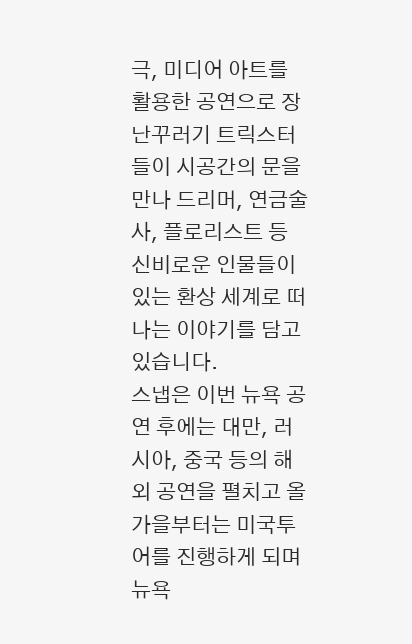극, 미디어 아트를 활용한 공연으로 장난꾸러기 트릭스터들이 시공간의 문을 만나 드리머, 연금술사, 플로리스트 등 신비로운 인물들이 있는 환상 세계로 떠나는 이야기를 담고 있습니다.
스냅은 이번 뉴욕 공연 후에는 대만, 러시아, 중국 등의 해외 공연을 펼치고 올 가을부터는 미국투어를 진행하게 되며 뉴욕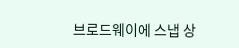브로드웨이에 스냅 상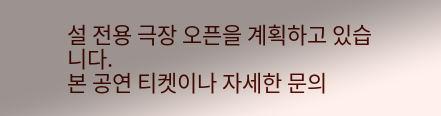설 전용 극장 오픈을 계획하고 있습니다.
본 공연 티켓이나 자세한 문의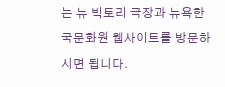는 뉴 빅토리 극장과 뉴욕한국문화원 웹사이트를 방문하시면 됩니다.